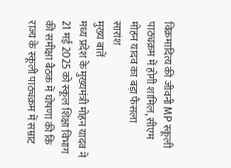विक्रमादित्य की जीवनी MP स्कूली पाठ्यक्रम में होगी शामिल, सीएम मोहन यादव का बड़ा फैसला
सारांश
मुख्य बातें
मध्य प्रदेश के मुख्यमंत्री मोहन यादव ने 21 मई 2025 को स्कूल शिक्षा विभाग की समीक्षा बैठक में घोषणा की कि राज्य के स्कूली पाठ्यक्रम में सम्राट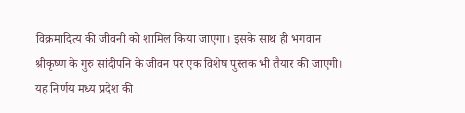विक्रमादित्य की जीवनी को शामिल किया जाएगा। इसके साथ ही भगवान श्रीकृष्ण के गुरु सांदीपनि के जीवन पर एक विशेष पुस्तक भी तैयार की जाएगी। यह निर्णय मध्य प्रदेश की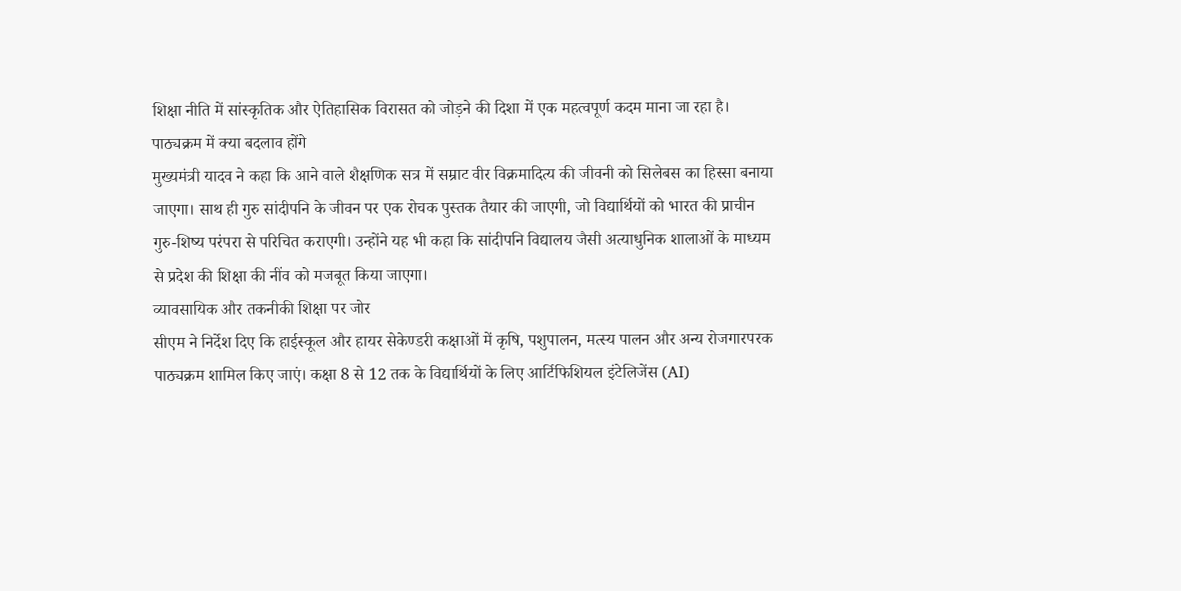शिक्षा नीति में सांस्कृतिक और ऐतिहासिक विरासत को जोड़ने की दिशा में एक महत्वपूर्ण कदम माना जा रहा है।
पाठ्यक्रम में क्या बदलाव होंगे
मुख्यमंत्री यादव ने कहा कि आने वाले शैक्षणिक सत्र में सम्राट वीर विक्रमादित्य की जीवनी को सिलेबस का हिस्सा बनाया जाएगा। साथ ही गुरु सांदीपनि के जीवन पर एक रोचक पुस्तक तैयार की जाएगी, जो विद्यार्थियों को भारत की प्राचीन गुरु-शिष्य परंपरा से परिचित कराएगी। उन्होंने यह भी कहा कि सांदीपनि विद्यालय जैसी अत्याधुनिक शालाओं के माध्यम से प्रदेश की शिक्षा की नींव को मजबूत किया जाएगा।
व्यावसायिक और तकनीकी शिक्षा पर जोर
सीएम ने निर्देश दिए कि हाईस्कूल और हायर सेकेण्डरी कक्षाओं में कृषि, पशुपालन, मत्स्य पालन और अन्य रोजगारपरक पाठ्यक्रम शामिल किए जाएं। कक्षा 8 से 12 तक के विद्यार्थियों के लिए आर्टिफिशियल इंटेलिजेंस (AI)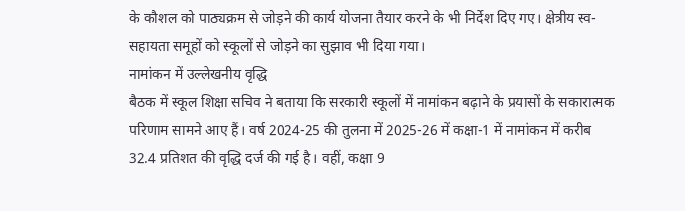के कौशल को पाठ्यक्रम से जोड़ने की कार्य योजना तैयार करने के भी निर्देश दिए गए। क्षेत्रीय स्व-सहायता समूहों को स्कूलों से जोड़ने का सुझाव भी दिया गया।
नामांकन में उल्लेखनीय वृद्धि
बैठक में स्कूल शिक्षा सचिव ने बताया कि सरकारी स्कूलों में नामांकन बढ़ाने के प्रयासों के सकारात्मक परिणाम सामने आए हैं। वर्ष 2024-25 की तुलना में 2025-26 में कक्षा-1 में नामांकन में करीब 32.4 प्रतिशत की वृद्धि दर्ज की गई है। वहीं, कक्षा 9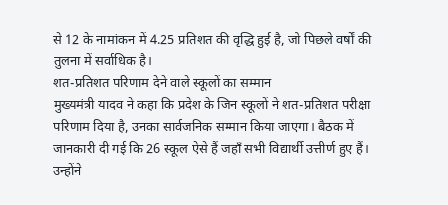से 12 के नामांकन में 4.25 प्रतिशत की वृद्धि हुई है, जो पिछले वर्षों की तुलना में सर्वाधिक है।
शत-प्रतिशत परिणाम देने वाले स्कूलों का सम्मान
मुख्यमंत्री यादव ने कहा कि प्रदेश के जिन स्कूलों ने शत-प्रतिशत परीक्षा परिणाम दिया है, उनका सार्वजनिक सम्मान किया जाएगा। बैठक में जानकारी दी गई कि 26 स्कूल ऐसे हैं जहाँ सभी विद्यार्थी उत्तीर्ण हुए हैं। उन्होंने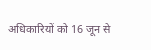अधिकारियों को 16 जून से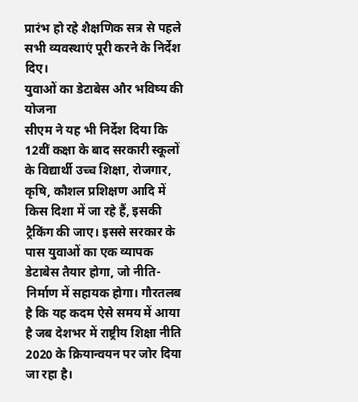प्रारंभ हो रहे शैक्षणिक सत्र से पहले सभी व्यवस्थाएं पूरी करने के निर्देश दिए।
युवाओं का डेटाबेस और भविष्य की योजना
सीएम ने यह भी निर्देश दिया कि 12वीं कक्षा के बाद सरकारी स्कूलों के विद्यार्थी उच्च शिक्षा, रोजगार, कृषि, कौशल प्रशिक्षण आदि में किस दिशा में जा रहे हैं, इसकी ट्रैकिंग की जाए। इससे सरकार के पास युवाओं का एक व्यापक डेटाबेस तैयार होगा, जो नीति-निर्माण में सहायक होगा। गौरतलब है कि यह कदम ऐसे समय में आया है जब देशभर में राष्ट्रीय शिक्षा नीति 2020 के क्रियान्वयन पर जोर दिया जा रहा है।